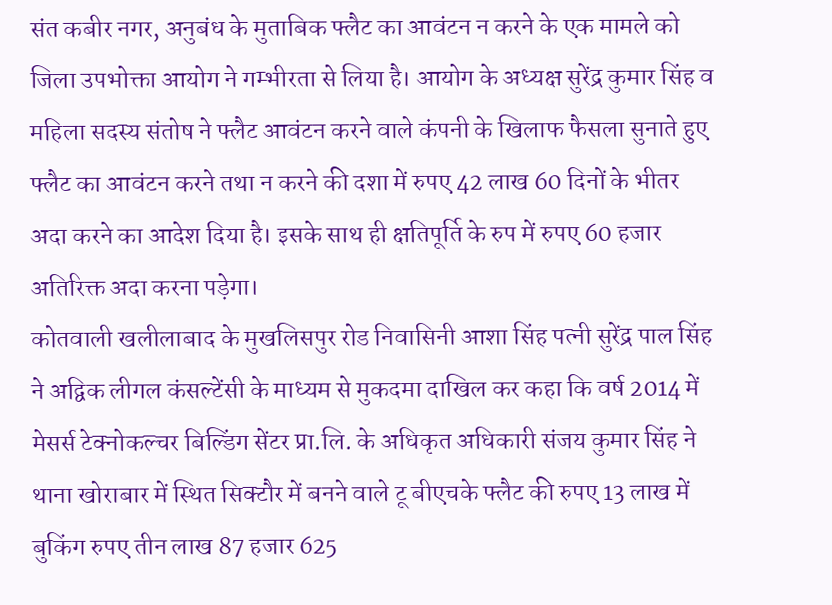संत कबीर नगर, अनुबंध के मुताबिक फ्लैट का आवंटन न करने के एक मामले को जिला उपभोक्ता आयोग ने गम्भीरता से लिया है। आयोग के अध्यक्ष सुरेंद्र कुमार सिंह व महिला सदस्य संतोष ने फ्लैट आवंटन करने वाले कंपनी के खिलाफ फैसला सुनाते हुए फ्लैट का आवंटन करने तथा न करने की दशा में रुपए 42 लाख 60 दिनों के भीतर अदा करने का आदेश दिया है। इसके साथ ही क्षतिपूर्ति के रुप में रुपए 60 हजार अतिरिक्त अदा करना पड़ेगा।
कोतवाली खलीलाबाद के मुखलिसपुर रोड निवासिनी आशा सिंह पत्नी सुरेंद्र पाल सिंह ने अद्विक लीगल कंसल्टेंसी के माध्यम से मुकदमा दाखिल कर कहा कि वर्ष 2014 में मेसर्स टेक्नोकल्चर बिल्डिंग सेंटर प्रा.लि. के अधिकृत अधिकारी संजय कुमार सिंह ने थाना खोराबार में स्थित सिक्टौर में बनने वाले टू बीएचके फ्लैट की रुपए 13 लाख में बुकिंग रुपए तीन लाख 87 हजार 625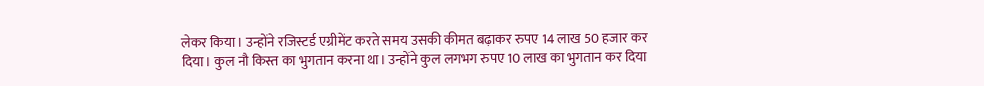लेकर किया। उन्होंने रजिस्टर्ड एग्रीमेंट करते समय उसकी कीमत बढ़ाकर रुपए 14 लाख 50 हजार कर दिया। कुल नौ किस्त का भुगतान करना था। उन्होंने कुल लगभग रुपए 10 लाख का भुगतान कर दिया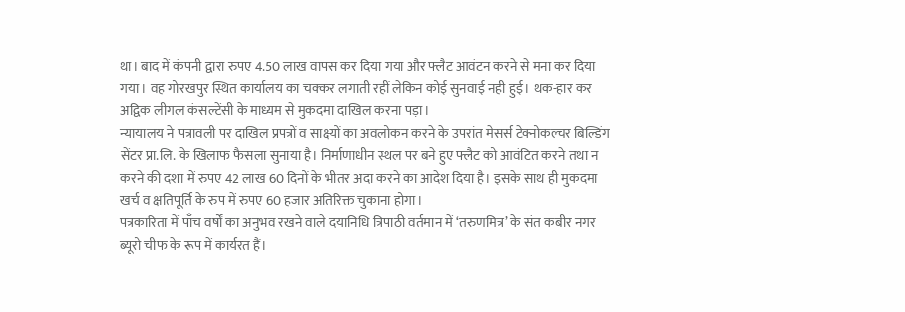था। बाद में कंपनी द्वारा रुपए 4.50 लाख वापस कर दिया गया और फ्लैट आवंटन करने से मना कर दिया गया। वह गोरखपुर स्थित कार्यालय का चक्कर लगाती रहीं लेकिन कोई सुनवाई नही हुई। थक-हार कर अद्विक लीगल कंसल्टेंसी के माध्यम से मुकदमा दाखिल करना पड़ा।
न्यायालय ने पत्रावली पर दाखिल प्रपत्रों व साक्ष्यों का अवलोकन करने के उपरांत मेसर्स टेक्नोकल्चर बिल्डिंग सेंटर प्रा.लि. के खिलाफ फैसला सुनाया है। निर्माणाधीन स्थल पर बने हुए फ्लैट को आवंटित करने तथा न करने की दशा में रुपए 42 लाख 60 दिनों के भीतर अदा करने का आदेश दिया है। इसके साथ ही मुकदमा खर्च व क्षतिपूर्ति के रुप में रुपए 60 हजार अतिरिक्त चुकाना होगा।
पत्रकारिता में पाँच वर्षों का अनुभव रखने वाले दयानिधि त्रिपाठी वर्तमान में ‘तरुणमित्र’ के संत कबीर नगर ब्यूरो चीफ के रूप में कार्यरत हैं।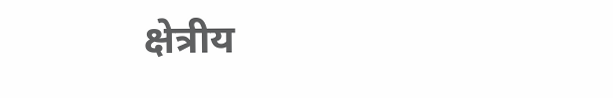क्षेत्रीय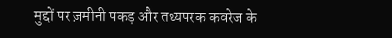मुद्दों पर ज़मीनी पकड़ और तथ्यपरक कवरेज के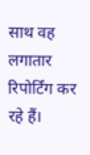साथ वह लगातार रिपोर्टिंग कर रहे हैं।